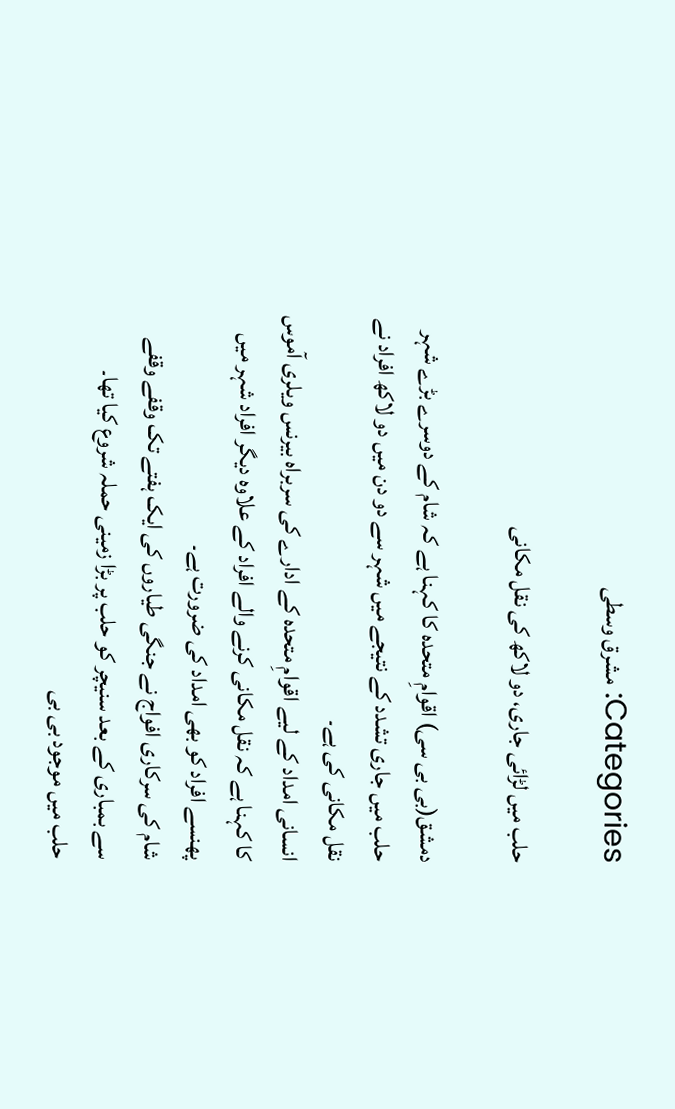Categories: مشرق وسطی

حلب میں لڑائی جاری، دو لاکھ کی نقل مکانی

دمشق(بى بى سى) اقوامِ متحدہ کا کہنا ہے کہ شام کے دوسرے بڑے شہر حلب میں جاری تشدد کے نتیجے میں شہر سے دو دن میں دو لاکھ افراد نے نقل مکانی کی ہے۔
انسانی امداد کے لیے اقوامِ متحدہ کے ادارے کی سربراہ بیرنس ویلری آموس کا کہنا ہے کہ نقل مکانی کرنے والے افراد کے علاوہ دیگر افراد شہر میں پھنسے افراد کو بھی امداد کی ضرورت ہے۔
شام کی سرکاری افواج نے جنگی طیاروں کی ایک ہفتے تک وقفے وقفے سے بمباری کے بعد سنیچر کو حلب پر بڑا زمینی حملہ شروع کیا تھا۔
حلب میں موجود بی بی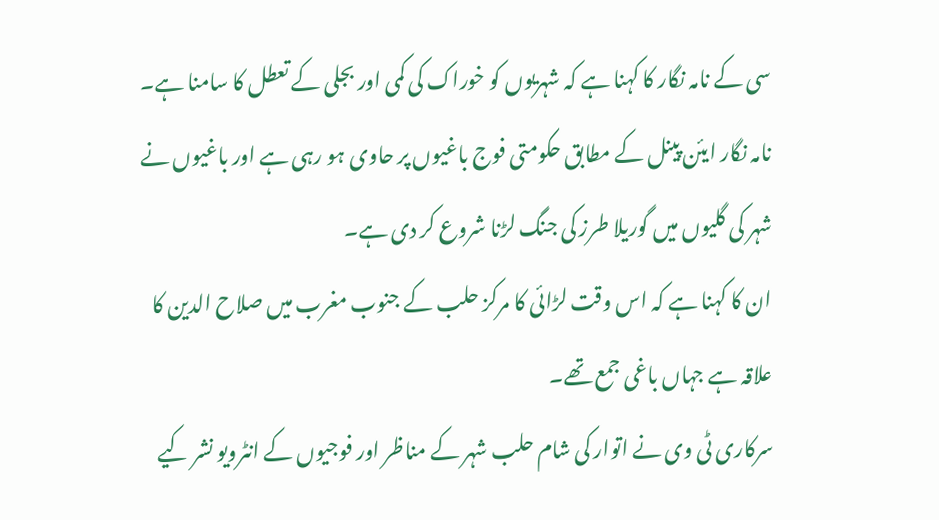سی کے نامہ نگار کا کہنا ہے کہ شہریوں کو خوراک کی کمی اور بجلی کے تعطل کا سامنا ہے۔
نامہ نگار ایئن پینل کے مطابق حکومتی فوج باغیوں پر حاوی ہو رہی ہے اور باغیوں نے شہر کی گلیوں میں گوریلا طرز کی جنگ لڑنا شروع کر دی ہے۔
ان کا کہنا ہے کہ اس وقت لڑائی کا مرکز حلب کے جنوب مغرب میں صلاح الدین کا علاقہ ہے جہاں باغی جمع تھے۔
سرکاری ٹی وی نے اتوار کی شام حلب شہر کے مناظر اور فوجیوں کے انٹرویو نشر کیے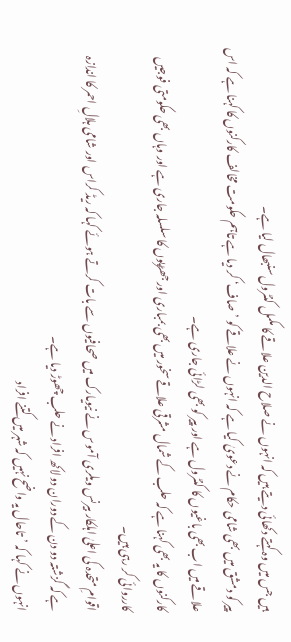ہیں جس میں وہ کہتے دکھائی دیتے ہیں کہ انہوں نے صلاح الدین علاقے کا مکمل کنٹرول سنبھال لیا ہے۔
پیر کو دمشق میں بھی شامی حکام نے دعویٰ کیا ہے کہ انہوں نے علاقے کو ’صاف‘ کر دیا ہے تاہم حکومت مخالف کارکنوں کا کہنا ہے کہ اس علاقے میں اب بھی باغیوں کا کنٹرول ہے اور پیر کو بھی لڑائی جاری ہے۔
کارکنوں کا یہ بھی کہنا ہے کہ حلب کے شمال مشرقی علاقے سخور میں بھی بمباری اور جھڑپوں کا سلسلہ جاری ہے اور وہاں بھی حکومتی فوجیں کارروائی کر رہی ہیں۔
اقوامِ متحدہ کی اعلیٰ اہلکار بیرنس ویلری آموس نے نیویارک میں صحافیوں سے بات کرتے ہوئے کہا کہ ریڈ کراس اور شامی ہلالِ احمر کا اندازہ ہے کہ گزشتہ دو دن کے دوران دو لاکھ افراد نے حلب چھوڑ دیا ہے۔
انہوں نے کہا کہ ’تاحال یہ واضح نہیں کہ شہر میں کتنے افراد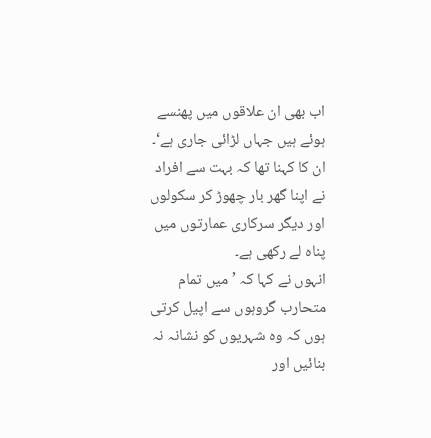اب بھی ان علاقوں میں پھنسے ہوئے ہیں جہاں لڑائی جاری ہے‘۔ ان کا کہنا تھا کہ بہت سے افراد نے اپنا گھر بار چھوڑ کر سکولوں اور دیگر سرکاری عمارتوں میں پناہ لے رکھی ہے۔
انہوں نے کہا کہ ’میں تمام متحارب گروہوں سے اپیل کرتی ہوں کہ وہ شہریوں کو نشانہ نہ بنائیں اور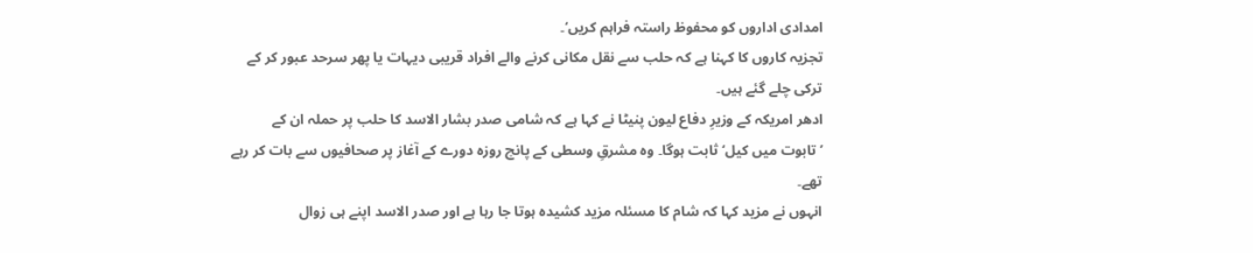امدادی اداروں کو محفوظ راستہ فراہم کریں‘۔
تجزیہ کاروں کا کہنا ہے کہ حلب سے نقل مکانی کرنے والے افراد قریبی دیہات یا پھر سرحد عبور کر کے ترکی چلے گئے ہیں۔
ادھر امریکہ کے وزیرِ دفاع لیون پنیٹا نے کہا ہے کہ شامی صدر بشار الاسد کا حلب پر حملہ ان کے ’تابوت میں کیل‘ ثابت ہوگا۔ وہ مشرقِ وسطی کے پانچ روزہ دورے کے آغاز پر صحافیوں سے بات کر رہے تھے۔
انہوں نے مزید کہا کہ شام کا مسئلہ مزید کشیدہ ہوتا جا رہا ہے اور صدر الاسد اپنے ہی زوال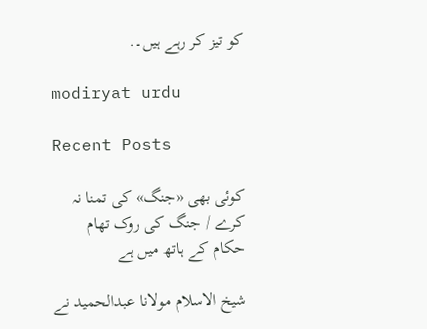کو تیز کر رہے ہیں۔.

modiryat urdu

Recent Posts

کوئی بھی «جنگ» کی تمنا نہ کرے / جنگ کی روک تھام حکام کے ہاتھ میں ہے

شیخ الاسلام مولانا عبدالحمید نے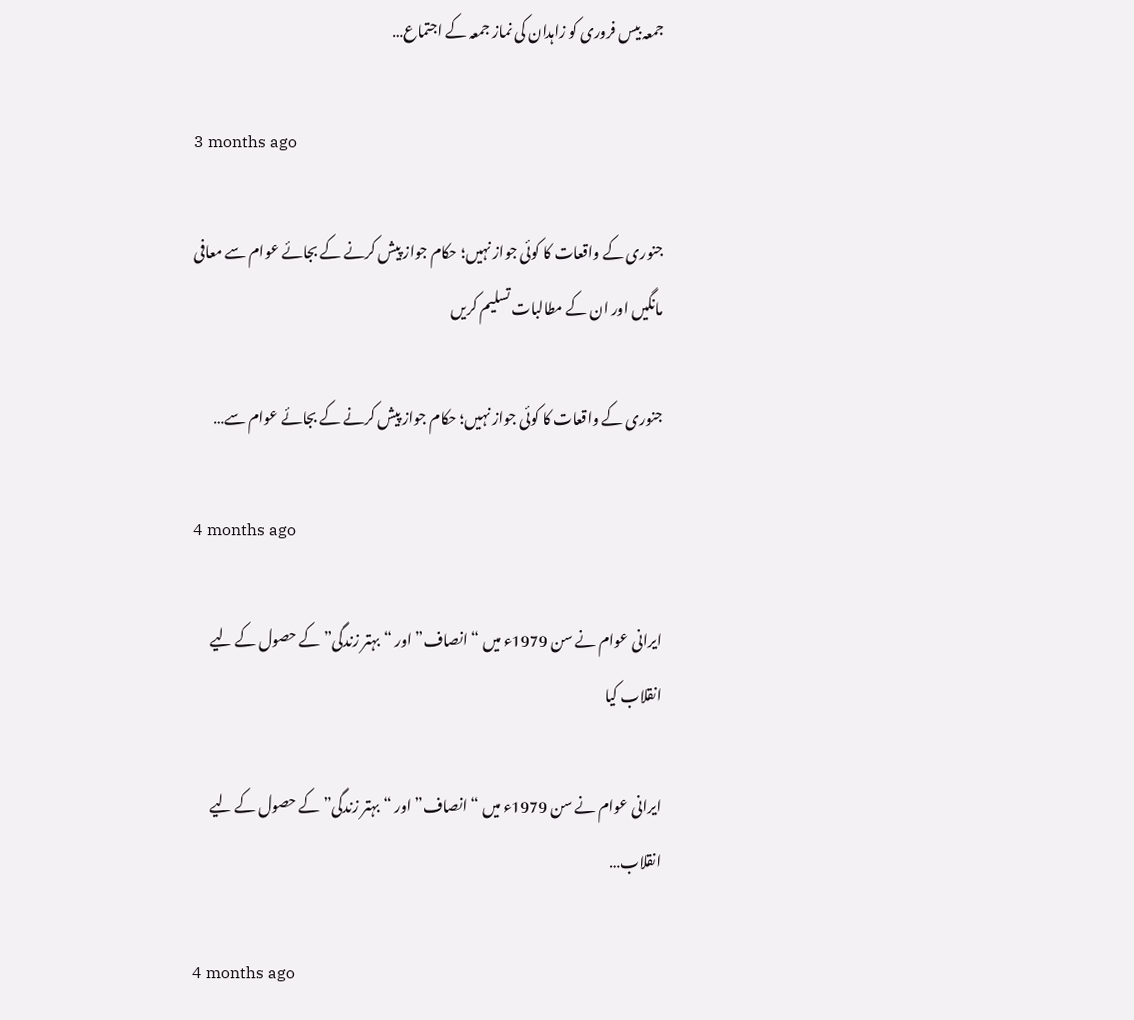جمعہ بیس فروری کو زاہدان کی نماز جمعہ کے اجتماع…

3 months ago

جنوری کے واقعات کا کوئی جواز نہیں؛ حکام جواز پیش کرنے کے بجائے عوام سے معافی مانگیں اور ان کے مطالبات تسلیم کریں

جنوری کے واقعات کا کوئی جواز نہیں؛ حکام جواز پیش کرنے کے بجائے عوام سے…

4 months ago

ایرانی عوام نے سن 1979ء میں “انصاف” اور “بہتر زندگی” کے حصول کے لیے انقلاب کیا

ایرانی عوام نے سن 1979ء میں “انصاف” اور “بہتر زندگی” کے حصول کے لیے انقلاب…

4 months ago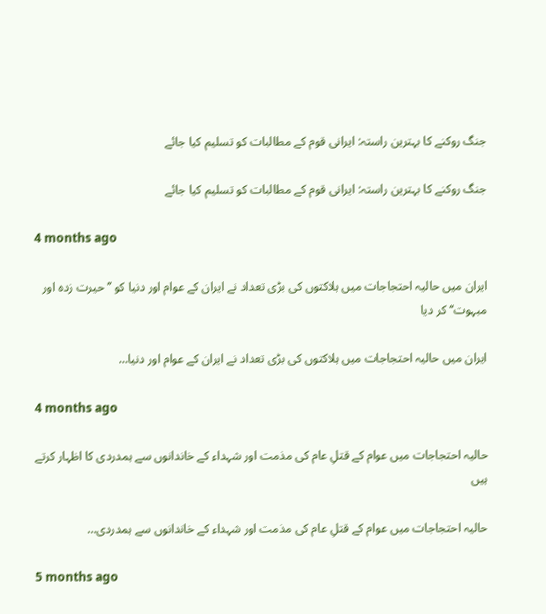جنگ روکنے کا بہترین راستہ: ایرانی قوم کے مطالبات کو تسلیم کیا جائے

جنگ روکنے کا بہترین راستہ: ایرانی قوم کے مطالبات کو تسلیم کیا جائے

4 months ago

ایران میں حالیہ احتجاجات میں ہلاکتوں کی بڑی تعداد نے ایران کے عوام اور دنیا کو ’’حیرت زدہ اور مبہوت‘‘ کر دیا

ایران میں حالیہ احتجاجات میں ہلاکتوں کی بڑی تعداد نے ایران کے عوام اور دنیا…

4 months ago

حالیہ احتجاجات میں عوام کے قتلِ عام کی مذمت اور شہداء کے خاندانوں سے ہمدردی کا اظہار کرتے ہیں

حالیہ احتجاجات میں عوام کے قتلِ عام کی مذمت اور شہداء کے خاندانوں سے ہمدردی…

5 months ago